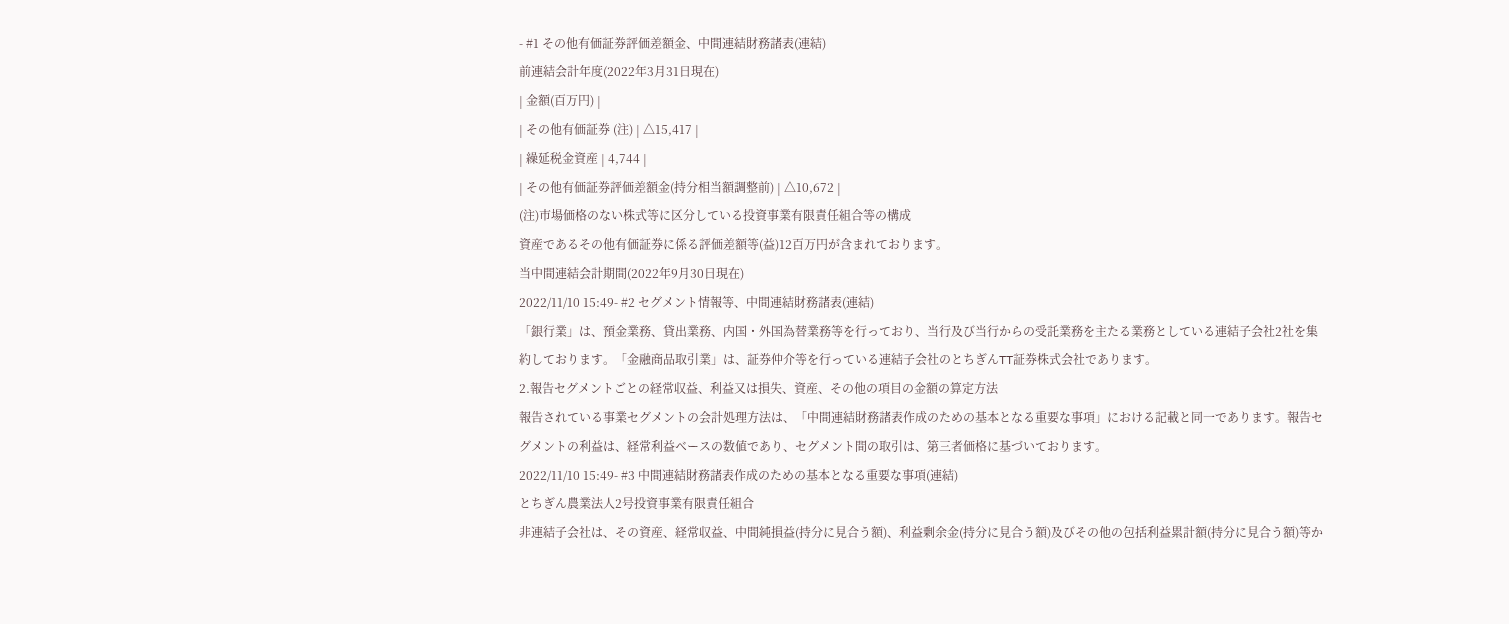- #1 その他有価証券評価差額金、中間連結財務諸表(連結)
前連結会計年度(2022年3月31日現在)
| 金額(百万円) |
| その他有価証券 (注) | △15,417 |
| 繰延税金資産 | 4,744 |
| その他有価証券評価差額金(持分相当額調整前) | △10,672 |
(注)市場価格のない株式等に区分している投資事業有限責任組合等の構成
資産であるその他有価証券に係る評価差額等(益)12百万円が含まれております。
当中間連結会計期間(2022年9月30日現在)
2022/11/10 15:49- #2 セグメント情報等、中間連結財務諸表(連結)
「銀行業」は、預金業務、貸出業務、内国・外国為替業務等を行っており、当行及び当行からの受託業務を主たる業務としている連結子会社2社を集約しております。「金融商品取引業」は、証券仲介等を行っている連結子会社のとちぎんTT証券株式会社であります。
2.報告セグメントごとの経常収益、利益又は損失、資産、その他の項目の金額の算定方法
報告されている事業セグメントの会計処理方法は、「中間連結財務諸表作成のための基本となる重要な事項」における記載と同一であります。報告セグメントの利益は、経常利益ベースの数値であり、セグメント間の取引は、第三者価格に基づいております。
2022/11/10 15:49- #3 中間連結財務諸表作成のための基本となる重要な事項(連結)
とちぎん農業法人2号投資事業有限責任組合
非連結子会社は、その資産、経常収益、中間純損益(持分に見合う額)、利益剰余金(持分に見合う額)及びその他の包括利益累計額(持分に見合う額)等か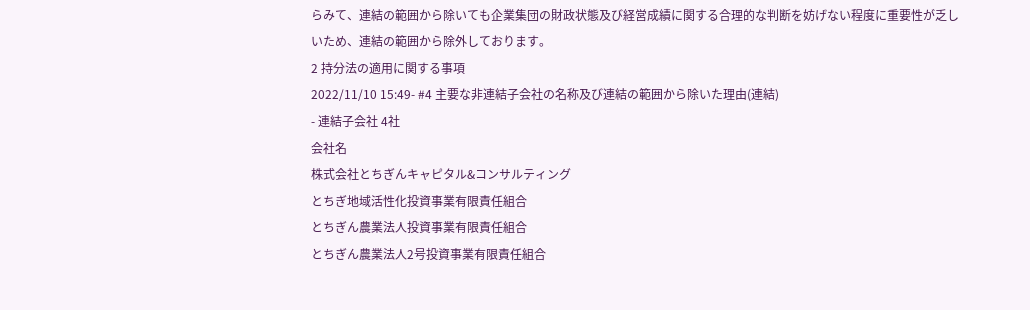らみて、連結の範囲から除いても企業集団の財政状態及び経営成績に関する合理的な判断を妨げない程度に重要性が乏しいため、連結の範囲から除外しております。
2 持分法の適用に関する事項
2022/11/10 15:49- #4 主要な非連結子会社の名称及び連結の範囲から除いた理由(連結)
- 連結子会社 4社
会社名
株式会社とちぎんキャピタル&コンサルティング
とちぎ地域活性化投資事業有限責任組合
とちぎん農業法人投資事業有限責任組合
とちぎん農業法人2号投資事業有限責任組合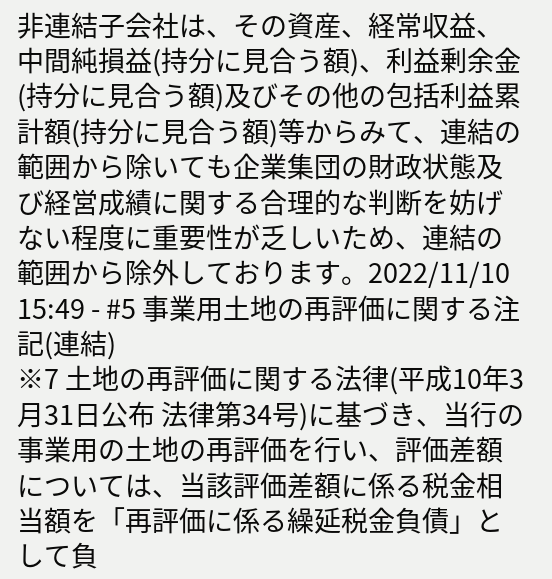非連結子会社は、その資産、経常収益、中間純損益(持分に見合う額)、利益剰余金(持分に見合う額)及びその他の包括利益累計額(持分に見合う額)等からみて、連結の範囲から除いても企業集団の財政状態及び経営成績に関する合理的な判断を妨げない程度に重要性が乏しいため、連結の範囲から除外しております。2022/11/10 15:49 - #5 事業用土地の再評価に関する注記(連結)
※7 土地の再評価に関する法律(平成10年3月31日公布 法律第34号)に基づき、当行の事業用の土地の再評価を行い、評価差額については、当該評価差額に係る税金相当額を「再評価に係る繰延税金負債」として負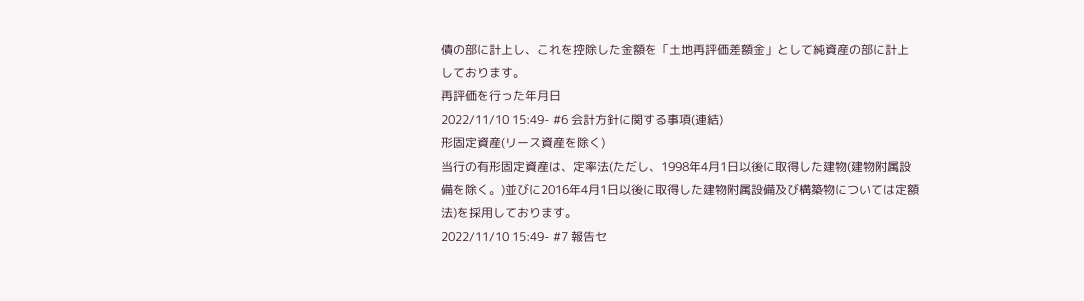債の部に計上し、これを控除した金額を「土地再評価差額金」として純資産の部に計上しております。
再評価を行った年月日
2022/11/10 15:49- #6 会計方針に関する事項(連結)
形固定資産(リース資産を除く)
当行の有形固定資産は、定率法(ただし、1998年4月1日以後に取得した建物(建物附属設備を除く。)並びに2016年4月1日以後に取得した建物附属設備及び構築物については定額法)を採用しております。
2022/11/10 15:49- #7 報告セ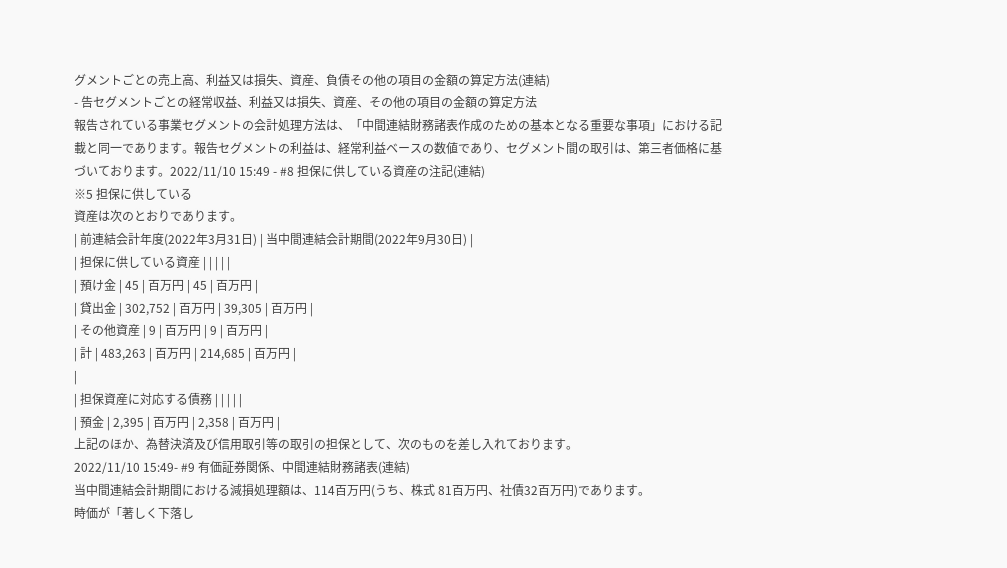グメントごとの売上高、利益又は損失、資産、負債その他の項目の金額の算定方法(連結)
- 告セグメントごとの経常収益、利益又は損失、資産、その他の項目の金額の算定方法
報告されている事業セグメントの会計処理方法は、「中間連結財務諸表作成のための基本となる重要な事項」における記載と同一であります。報告セグメントの利益は、経常利益ベースの数値であり、セグメント間の取引は、第三者価格に基づいております。2022/11/10 15:49 - #8 担保に供している資産の注記(連結)
※5 担保に供している
資産は次のとおりであります。
| 前連結会計年度(2022年3月31日) | 当中間連結会計期間(2022年9月30日) |
| 担保に供している資産 | | | | |
| 預け金 | 45 | 百万円 | 45 | 百万円 |
| 貸出金 | 302,752 | 百万円 | 39,305 | 百万円 |
| その他資産 | 9 | 百万円 | 9 | 百万円 |
| 計 | 483,263 | 百万円 | 214,685 | 百万円 |
|
| 担保資産に対応する債務 | | | | |
| 預金 | 2,395 | 百万円 | 2,358 | 百万円 |
上記のほか、為替決済及び信用取引等の取引の担保として、次のものを差し入れております。
2022/11/10 15:49- #9 有価証券関係、中間連結財務諸表(連結)
当中間連結会計期間における減損処理額は、114百万円(うち、株式 81百万円、社債32百万円)であります。
時価が「著しく下落し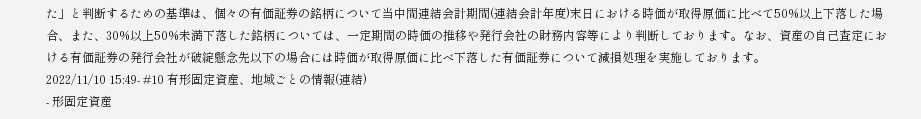た」と判断するための基準は、個々の有価証券の銘柄について当中間連結会計期間(連結会計年度)末日における時価が取得原価に比べて50%以上下落した場合、また、30%以上50%未満下落した銘柄については、一定期間の時価の推移や発行会社の財務内容等により判断しております。なお、資産の自己査定における有価証券の発行会社が破綻懸念先以下の場合には時価が取得原価に比べ下落した有価証券について減損処理を実施しております。
2022/11/10 15:49- #10 有形固定資産、地域ごとの情報(連結)
- 形固定資産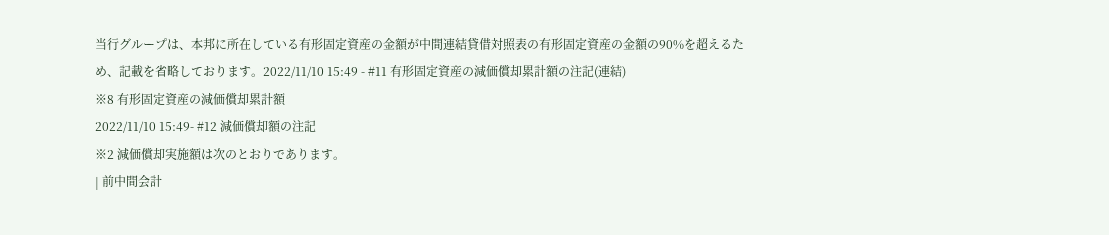当行グループは、本邦に所在している有形固定資産の金額が中間連結貸借対照表の有形固定資産の金額の90%を超えるため、記載を省略しております。2022/11/10 15:49 - #11 有形固定資産の減価償却累計額の注記(連結)
※8 有形固定資産の減価償却累計額
2022/11/10 15:49- #12 減価償却額の注記
※2 減価償却実施額は次のとおりであります。
| 前中間会計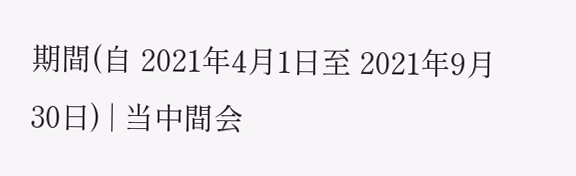期間(自 2021年4月1日至 2021年9月30日) | 当中間会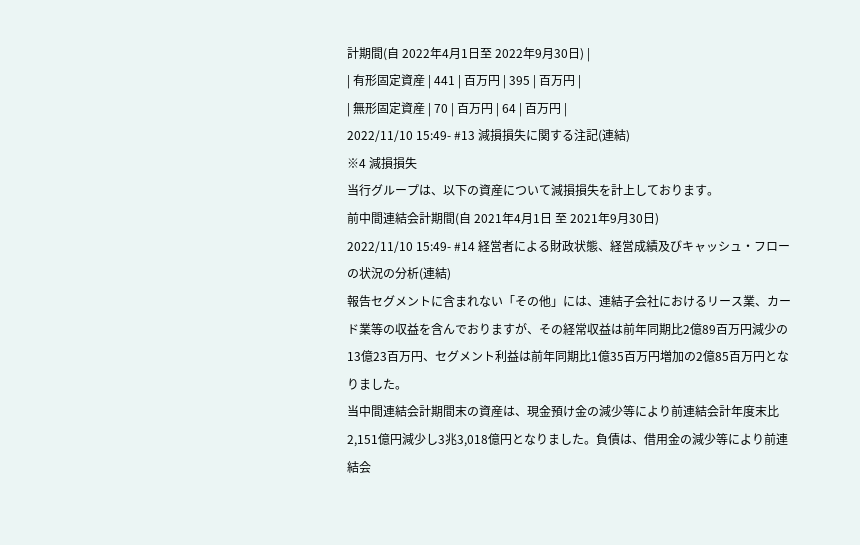計期間(自 2022年4月1日至 2022年9月30日) |
| 有形固定資産 | 441 | 百万円 | 395 | 百万円 |
| 無形固定資産 | 70 | 百万円 | 64 | 百万円 |
2022/11/10 15:49- #13 減損損失に関する注記(連結)
※4 減損損失
当行グループは、以下の資産について減損損失を計上しております。
前中間連結会計期間(自 2021年4月1日 至 2021年9月30日)
2022/11/10 15:49- #14 経営者による財政状態、経営成績及びキャッシュ・フローの状況の分析(連結)
報告セグメントに含まれない「その他」には、連結子会社におけるリース業、カード業等の収益を含んでおりますが、その経常収益は前年同期比2億89百万円減少の13億23百万円、セグメント利益は前年同期比1億35百万円増加の2億85百万円となりました。
当中間連結会計期間末の資産は、現金預け金の減少等により前連結会計年度末比2,151億円減少し3兆3,018億円となりました。負債は、借用金の減少等により前連結会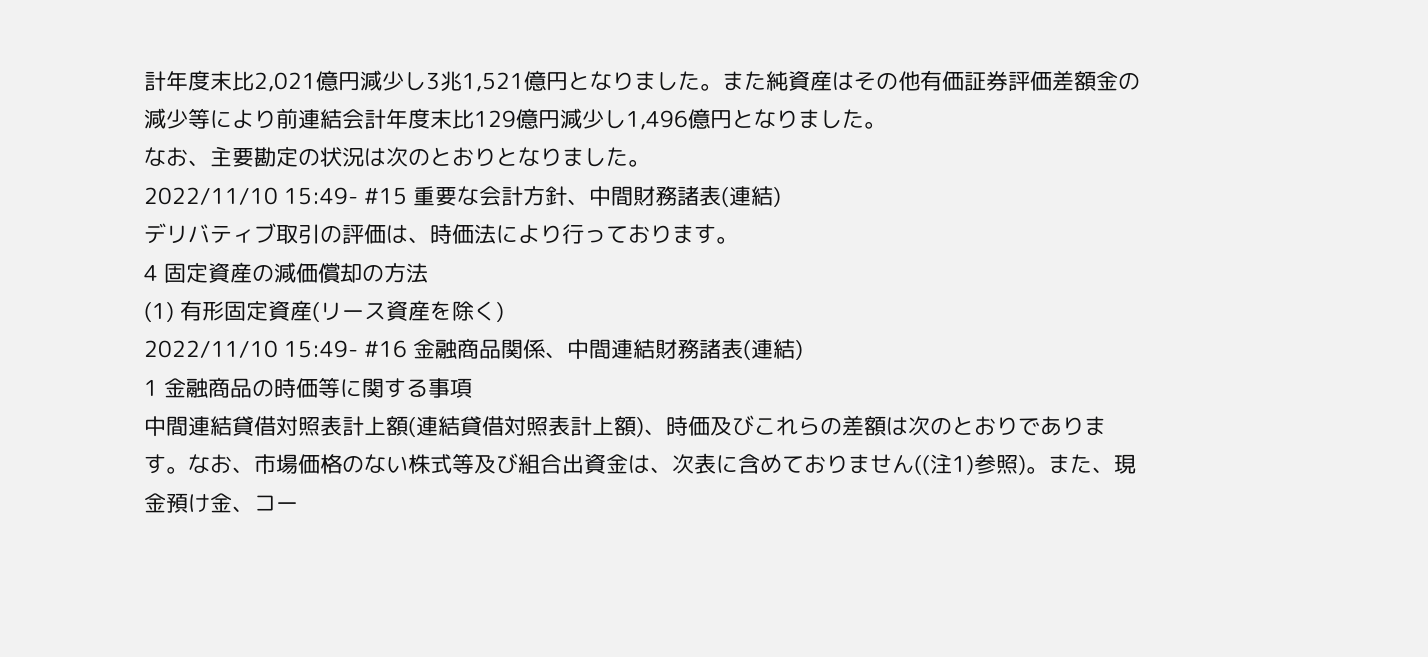計年度末比2,021億円減少し3兆1,521億円となりました。また純資産はその他有価証券評価差額金の減少等により前連結会計年度末比129億円減少し1,496億円となりました。
なお、主要勘定の状況は次のとおりとなりました。
2022/11/10 15:49- #15 重要な会計方針、中間財務諸表(連結)
デリバティブ取引の評価は、時価法により行っております。
4 固定資産の減価償却の方法
(1) 有形固定資産(リース資産を除く)
2022/11/10 15:49- #16 金融商品関係、中間連結財務諸表(連結)
1 金融商品の時価等に関する事項
中間連結貸借対照表計上額(連結貸借対照表計上額)、時価及びこれらの差額は次のとおりであります。なお、市場価格のない株式等及び組合出資金は、次表に含めておりません((注1)参照)。また、現金預け金、コー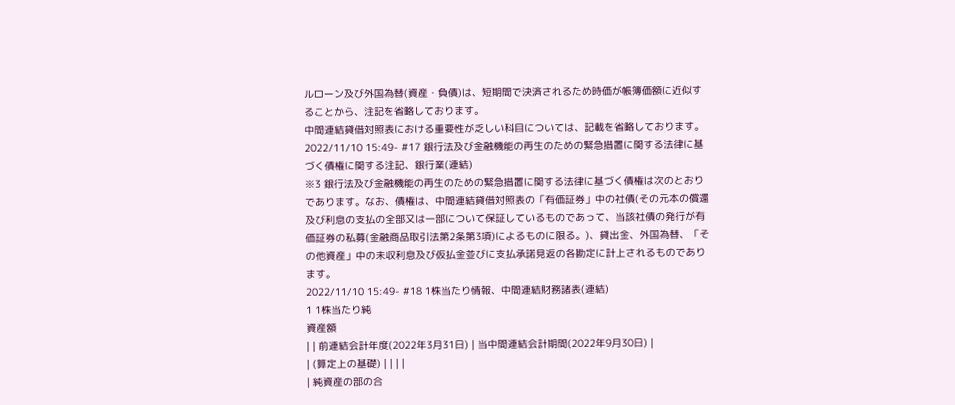ルローン及び外国為替(資産・負債)は、短期間で決済されるため時価が帳簿価額に近似することから、注記を省略しております。
中間連結貸借対照表における重要性が乏しい科目については、記載を省略しております。
2022/11/10 15:49- #17 銀行法及び金融機能の再生のための緊急措置に関する法律に基づく債権に関する注記、銀行業(連結)
※3 銀行法及び金融機能の再生のための緊急措置に関する法律に基づく債権は次のとおりであります。なお、債権は、中間連結貸借対照表の「有価証券」中の社債(その元本の償還及び利息の支払の全部又は一部について保証しているものであって、当該社債の発行が有価証券の私募(金融商品取引法第2条第3項)によるものに限る。)、貸出金、外国為替、「その他資産」中の未収利息及び仮払金並びに支払承諾見返の各勘定に計上されるものであります。
2022/11/10 15:49- #18 1株当たり情報、中間連結財務諸表(連結)
1 1株当たり純
資産額
| | 前連結会計年度(2022年3月31日) | 当中間連結会計期間(2022年9月30日) |
| (算定上の基礎) | | | |
| 純資産の部の合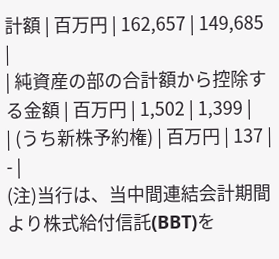計額 | 百万円 | 162,657 | 149,685 |
| 純資産の部の合計額から控除する金額 | 百万円 | 1,502 | 1,399 |
| (うち新株予約権) | 百万円 | 137 | - |
(注)当行は、当中間連結会計期間より株式給付信託(BBT)を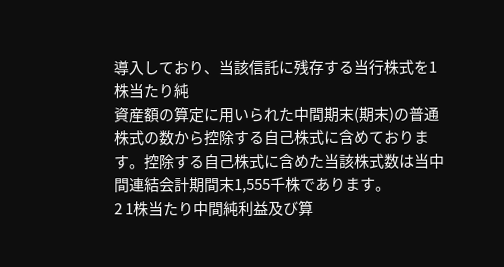導入しており、当該信託に残存する当行株式を1株当たり純
資産額の算定に用いられた中間期末(期末)の普通株式の数から控除する自己株式に含めております。控除する自己株式に含めた当該株式数は当中間連結会計期間末1,555千株であります。
2 1株当たり中間純利益及び算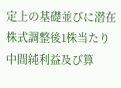定上の基礎並びに潜在株式調整後1株当たり中間純利益及び算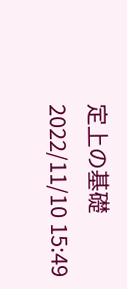定上の基礎
2022/11/10 15:49